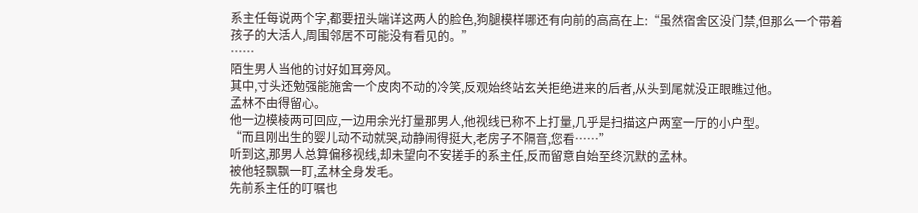系主任每说两个字,都要扭头端详这两人的脸色,狗腿模样哪还有向前的高高在上:“虽然宿舍区没门禁,但那么一个带着孩子的大活人,周围邻居不可能没有看见的。”
……
陌生男人当他的讨好如耳旁风。
其中,寸头还勉强能施舍一个皮肉不动的冷笑,反观始终站玄关拒绝进来的后者,从头到尾就没正眼瞧过他。
孟林不由得留心。
他一边模棱两可回应,一边用余光打量那男人,他视线已称不上打量,几乎是扫描这户两室一厅的小户型。
“而且刚出生的婴儿动不动就哭,动静闹得挺大,老房子不隔音,您看……”
听到这,那男人总算偏移视线,却未望向不安搓手的系主任,反而留意自始至终沉默的孟林。
被他轻飘飘一盯,孟林全身发毛。
先前系主任的叮嘱也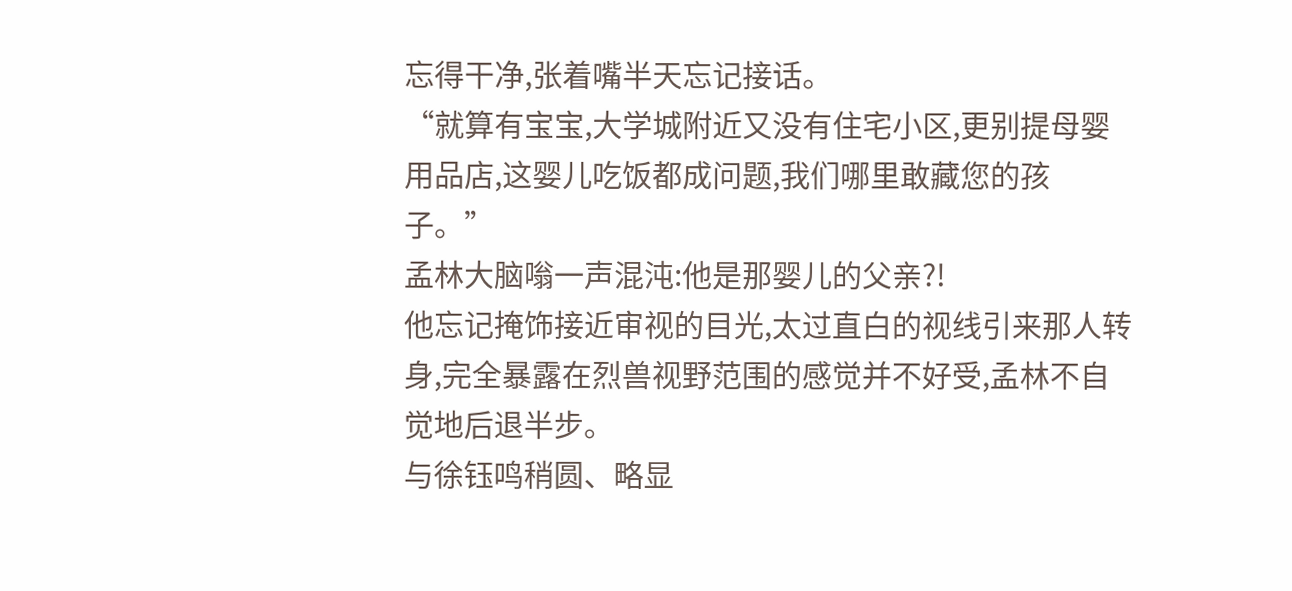忘得干净,张着嘴半天忘记接话。
“就算有宝宝,大学城附近又没有住宅小区,更别提母婴用品店,这婴儿吃饭都成问题,我们哪里敢藏您的孩子。”
孟林大脑嗡一声混沌:他是那婴儿的父亲?!
他忘记掩饰接近审视的目光,太过直白的视线引来那人转身,完全暴露在烈兽视野范围的感觉并不好受,孟林不自觉地后退半步。
与徐钰鸣稍圆、略显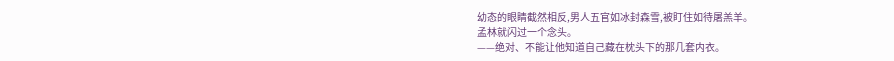幼态的眼睛截然相反,男人五官如冰封森雪,被盯住如待屠羔羊。
孟林就闪过一个念头。
——绝对、不能让他知道自己藏在枕头下的那几套内衣。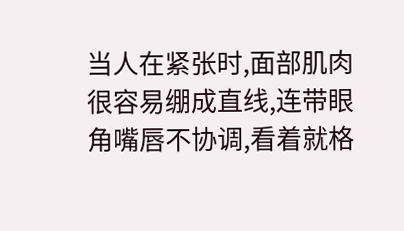当人在紧张时,面部肌肉很容易绷成直线,连带眼角嘴唇不协调,看着就格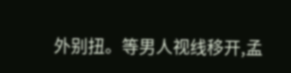外别扭。等男人视线移开,孟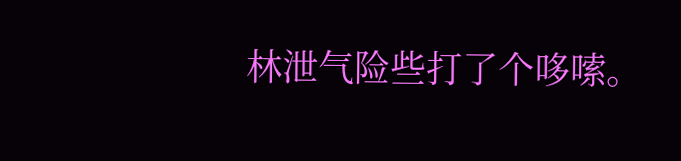林泄气险些打了个哆嗦。